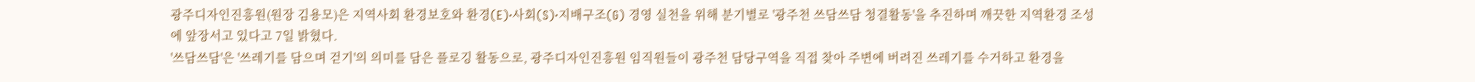광주디자인진흥원(원장 김용모)은 지역사회 환경보호와 환경(E)·사회(S)·지배구조(G) 경영 실천을 위해 분기별로 '광주천 쓰담쓰담 청결활동'을 추진하며 깨끗한 지역환경 조성에 앞장서고 있다고 7일 밝혔다.
'쓰담쓰담'은 '쓰레기를 담으며 걷기'의 의미를 담은 플로깅 활동으로, 광주디자인진흥원 임직원들이 광주천 담당구역을 직접 찾아 주변에 버려진 쓰레기를 수거하고 환경을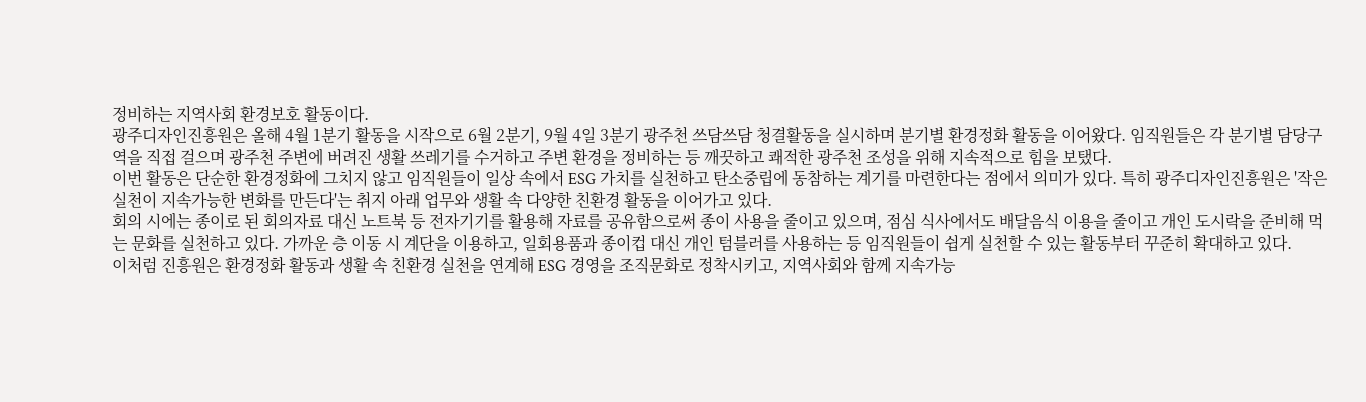정비하는 지역사회 환경보호 활동이다.
광주디자인진흥원은 올해 4월 1분기 활동을 시작으로 6월 2분기, 9월 4일 3분기 광주천 쓰담쓰담 청결활동을 실시하며 분기별 환경정화 활동을 이어왔다. 임직원들은 각 분기별 담당구역을 직접 걸으며 광주천 주변에 버려진 생활 쓰레기를 수거하고 주변 환경을 정비하는 등 깨끗하고 쾌적한 광주천 조성을 위해 지속적으로 힘을 보탰다.
이번 활동은 단순한 환경정화에 그치지 않고 임직원들이 일상 속에서 ESG 가치를 실천하고 탄소중립에 동참하는 계기를 마련한다는 점에서 의미가 있다. 특히 광주디자인진흥원은 '작은 실천이 지속가능한 변화를 만든다'는 취지 아래 업무와 생활 속 다양한 친환경 활동을 이어가고 있다.
회의 시에는 종이로 된 회의자료 대신 노트북 등 전자기기를 활용해 자료를 공유함으로써 종이 사용을 줄이고 있으며, 점심 식사에서도 배달음식 이용을 줄이고 개인 도시락을 준비해 먹는 문화를 실천하고 있다. 가까운 층 이동 시 계단을 이용하고, 일회용품과 종이컵 대신 개인 텀블러를 사용하는 등 임직원들이 쉽게 실천할 수 있는 활동부터 꾸준히 확대하고 있다.
이처럼 진흥원은 환경정화 활동과 생활 속 친환경 실천을 연계해 ESG 경영을 조직문화로 정착시키고, 지역사회와 함께 지속가능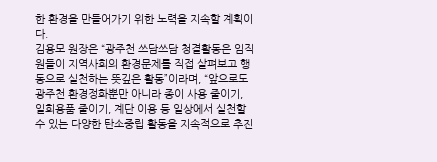한 환경을 만들어가기 위한 노력을 지속할 계획이다.
김용모 원장은 “광주천 쓰담쓰담 청결활동은 임직원들이 지역사회의 환경문제를 직접 살펴보고 행동으로 실천하는 뜻깊은 활동”이라며, “앞으로도 광주천 환경정화뿐만 아니라 종이 사용 줄이기, 일회용품 줄이기, 계단 이용 등 일상에서 실천할 수 있는 다양한 탄소중립 활동을 지속적으로 추진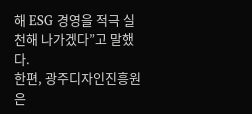해 ESG 경영을 적극 실천해 나가겠다”고 말했다.
한편, 광주디자인진흥원은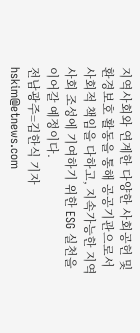지역사회와 연계한 다양한 사회공헌 및 환경보호 활동을 통해 공공기관으로서 사회적 책임을 다하고, 지속가능한 지역사회 조성에 기여하기 위한 ESG 실천을 이어갈 예정이다.
전남광주=김한식 기자 hskim@etnews.com